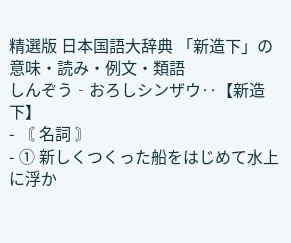精選版 日本国語大辞典 「新造下」の意味・読み・例文・類語
しんぞう‐おろしシンザウ‥【新造下】
- 〘 名詞 〙
- ① 新しくつくった船をはじめて水上に浮か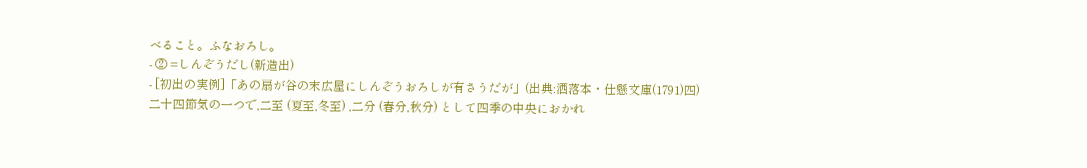べること。ふなおろし。
- ② =しんぞうだし(新造出)
- [初出の実例]「あの扇が谷の末広屋にしんぞうおろしが有さうだが」(出典:洒落本・仕懸文庫(1791)四)
二十四節気の一つで,二至 (夏至,冬至) ,二分 (春分,秋分) として四季の中央におかれ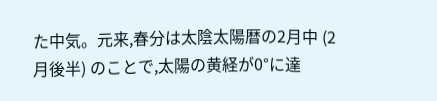た中気。元来,春分は太陰太陽暦の2月中 (2月後半) のことで,太陽の黄経が0°に達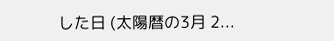した日 (太陽暦の3月 2...